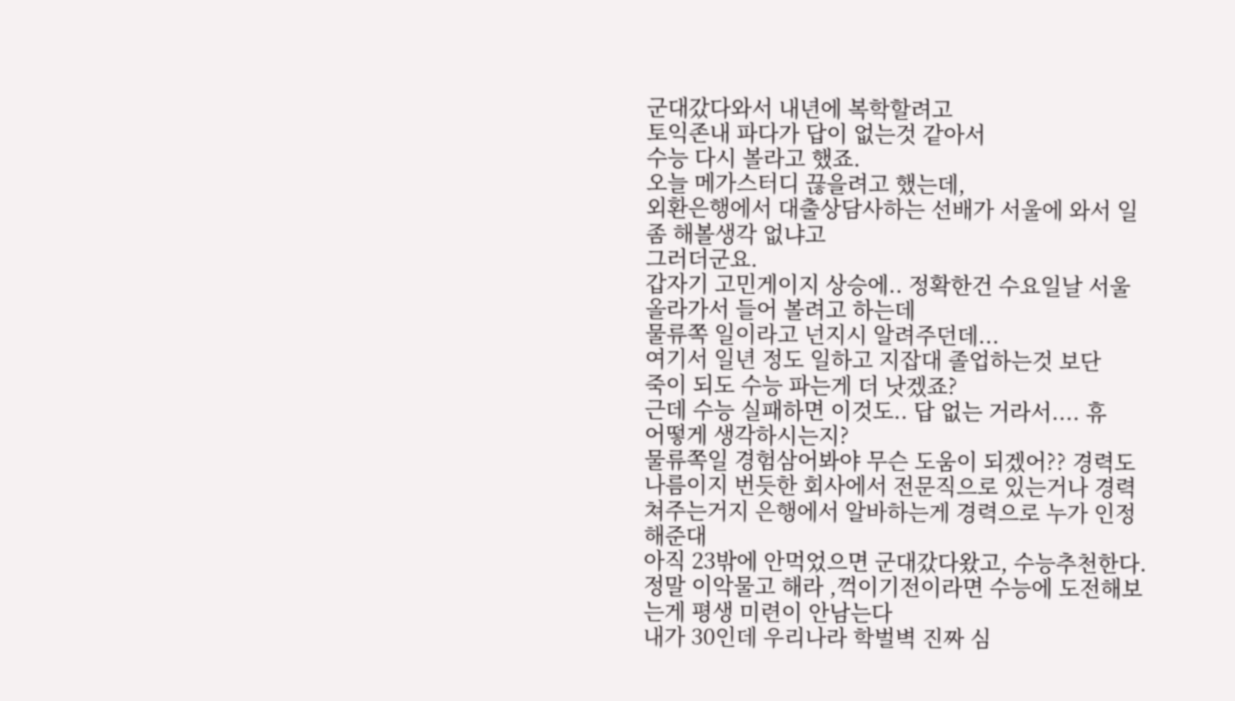군대갔다와서 내년에 복학할려고
토익존내 파다가 답이 없는것 같아서
수능 다시 볼라고 했죠.
오늘 메가스터디 끊을려고 했는데,
외환은행에서 대출상담사하는 선배가 서울에 와서 일 좀 해볼생각 없냐고
그러더군요.
갑자기 고민게이지 상승에.. 정확한건 수요일날 서울 올라가서 들어 볼려고 하는데
물류쪽 일이라고 넌지시 알려주던데...
여기서 일년 정도 일하고 지잡대 졸업하는것 보단
죽이 되도 수능 파는게 더 낫겠죠?
근데 수능 실패하면 이것도.. 답 없는 거라서.... 휴
어떻게 생각하시는지?
물류쪽일 경험삼어봐야 무슨 도움이 되겠어?? 경력도 나름이지 번듯한 회사에서 전문직으로 있는거나 경력쳐주는거지 은행에서 알바하는게 경력으로 누가 인정해준대
아직 23밖에 안먹었으면 군대갔다왔고, 수능추천한다. 정말 이악물고 해라 ,꺽이기전이라면 수능에 도전해보는게 평생 미련이 안남는다
내가 30인데 우리나라 학벌벽 진짜 심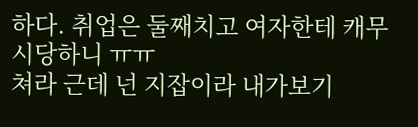하다. 취업은 둘째치고 여자한테 캐무시당하니 ㅠㅠ
쳐라 근데 넌 지잡이라 내가보기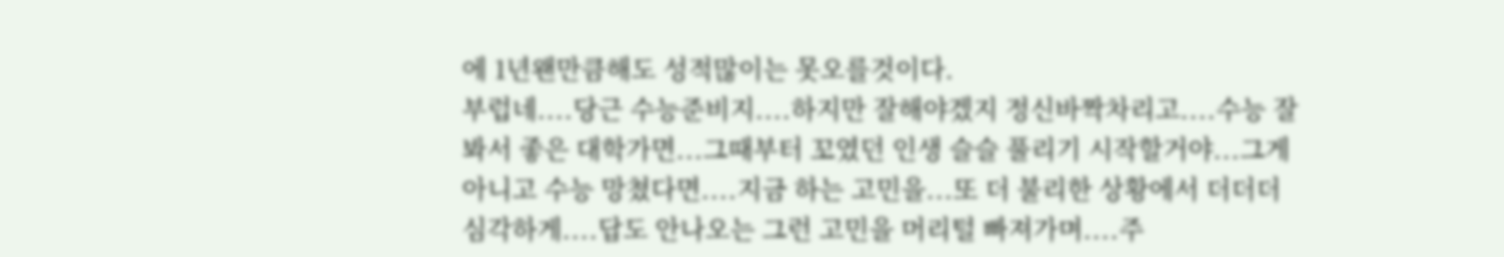에 1년왠만큼해도 성적많이는 못오를것이다.
부럽네....당근 수능준비지....하지만 잘해야겠지 정신바짝차리고....수능 잘 봐서 좋은 대학가면...그때부터 꼬였던 인생 슬슬 풀리기 시작할거야...그게 아니고 수능 망쳤다면....지금 하는 고민을...또 더 불리한 상황에서 더더더 심각하게....답도 안나오는 그런 고민을 머리털 빠져가며....주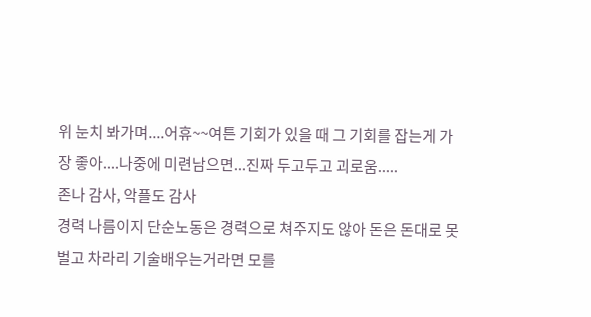위 눈치 봐가며....어휴~~여튼 기회가 있을 때 그 기회를 잡는게 가장 좋아....나중에 미련남으면...진짜 두고두고 괴로움.....
존나 감사, 악플도 감사
경력 나름이지 단순노동은 경력으로 쳐주지도 않아 돈은 돈대로 못벌고 차라리 기술배우는거라면 모를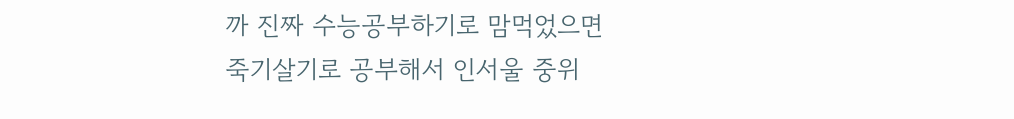까 진짜 수능공부하기로 맘먹었으면 죽기살기로 공부해서 인서울 중위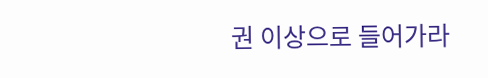권 이상으로 들어가라